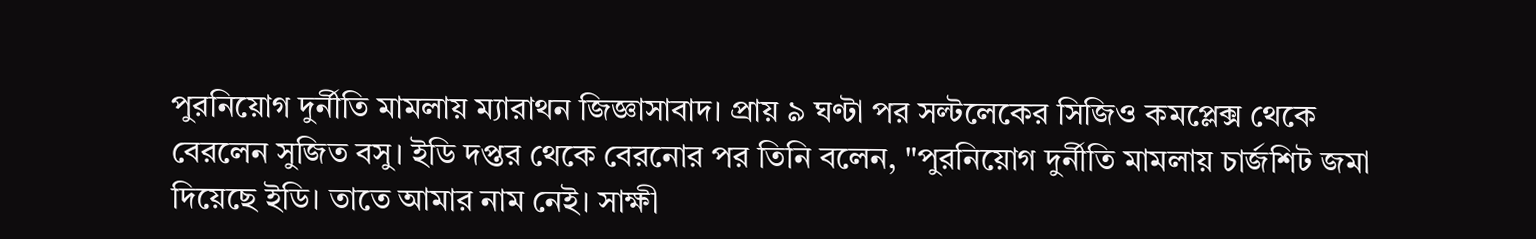পুরনিয়োগ দুর্নীতি মামলায় ম্যারাথন জিজ্ঞাসাবাদ। প্রায় ৯ ঘণ্টা পর সল্টলেকের সিজিও কমপ্লেক্স থেকে বেরলেন সুজিত বসু। ইডি দপ্তর থেকে বেরনোর পর তিনি বলেন, "পুরনিয়োগ দুর্নীতি মামলায় চার্জশিট জমা দিয়েছে ইডি। তাতে আমার নাম নেই। সাক্ষী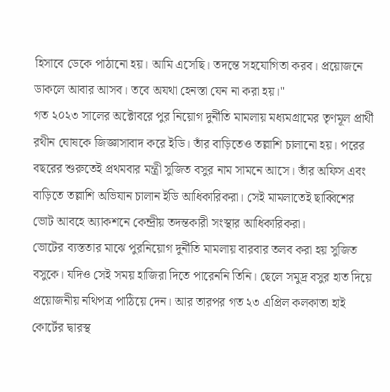হিসাবে ডেকে পাঠানো হয়। আমি এসেছি। তদন্তে সহযোগিতা করব। প্রয়োজনে ডাকলে আবার আসব। তবে অযথা হেনস্তা যেন না করা হয়।"
গত ২০২৩ সালের অক্টোবরে পুর নিয়োগ দুর্নীতি মামলায় মধ্যমগ্রামের তৃণমূল প্রার্থী রথীন ঘোষকে জিজ্ঞাসাবাদ করে ইডি। তাঁর বাড়িতেও তল্লাশি চালানো হয়। পরের বছরের শুরুতেই প্রথমবার মন্ত্রী সুজিত বসুর নাম সামনে আসে। তাঁর অফিস এবং বাড়িতে তল্লাশি অভিযান চালান ইডি আধিকারিকরা। সেই মামলাতেই ছাব্বিশের ভোট আবহে অ্যাকশনে কেন্দ্রীয় তদন্তকারী সংস্থার আধিকারিকরা।
ভোটের ব্যস্ততার মাঝে পুরনিয়োগ দুর্নীতি মামলায় বারবার তলব করা হয় সুজিত বসুকে। যদিও সেই সময় হাজিরা দিতে পারেননি তিনি। ছেলে সমুদ্র বসুর হাত দিয়ে প্রয়োজনীয় নথিপত্র পাঠিয়ে দেন। আর তারপর গত ২৩ এপ্রিল কলকাতা হাই কোর্টের দ্বারস্থ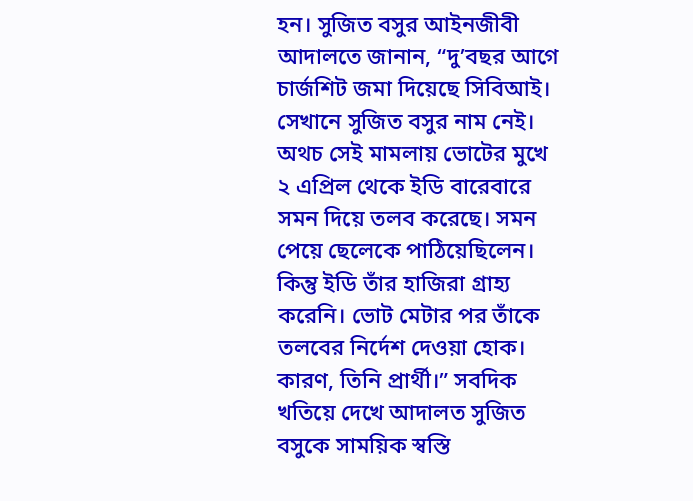হন। সুজিত বসুর আইনজীবী আদালতে জানান, “দু’বছর আগে চার্জশিট জমা দিয়েছে সিবিআই। সেখানে সুজিত বসুর নাম নেই। অথচ সেই মামলায় ভোটের মুখে ২ এপ্রিল থেকে ইডি বারেবারে সমন দিয়ে তলব করেছে। সমন পেয়ে ছেলেকে পাঠিয়েছিলেন। কিন্তু ইডি তাঁর হাজিরা গ্রাহ্য করেনি। ভোট মেটার পর তাঁকে তলবের নির্দেশ দেওয়া হোক। কারণ, তিনি প্রার্থী।” সবদিক খতিয়ে দেখে আদালত সুজিত বসুকে সাময়িক স্বস্তি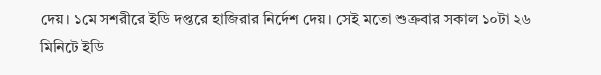দেয়। ১মে সশরীরে ইডি দপ্তরে হাজিরার নির্দেশ দেয়। সেই মতো শুক্রবার সকাল ১০টা ২৬ মিনিটে ইডি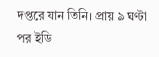দপ্তরে যান তিনি। প্রায় ৯ ঘণ্টা পর ইডি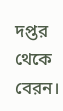দপ্তর থেকে বেরন।